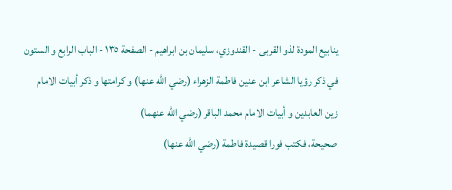ينابيع المودة لذو القربى - القندوزي، سليمان بن ابراهيم - الصفحة ١٣٥ - الباب الرابع و الستون في ذكر رؤيا الشاعر ابن عنين فاطمة الزهراء (رضي اللّه عنها) و كرامتها و ذكر أبيات الامام زين العابدين و أبيات الامام محمد الباقر (رضي اللّه عنهما)
صحيحة، فكتب فورا قصيدة فاطمة (رضي اللّه عنها)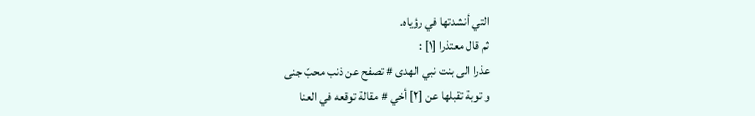التي أنشدتها في رؤياه.
ثم قال معتذرا [١] :
عذرا الى بنت نبي الهدى # تصفح عن ذنب محبّ جنى
و توبة تقبلها عن [٢] أخي # مقالة توقعه في العنا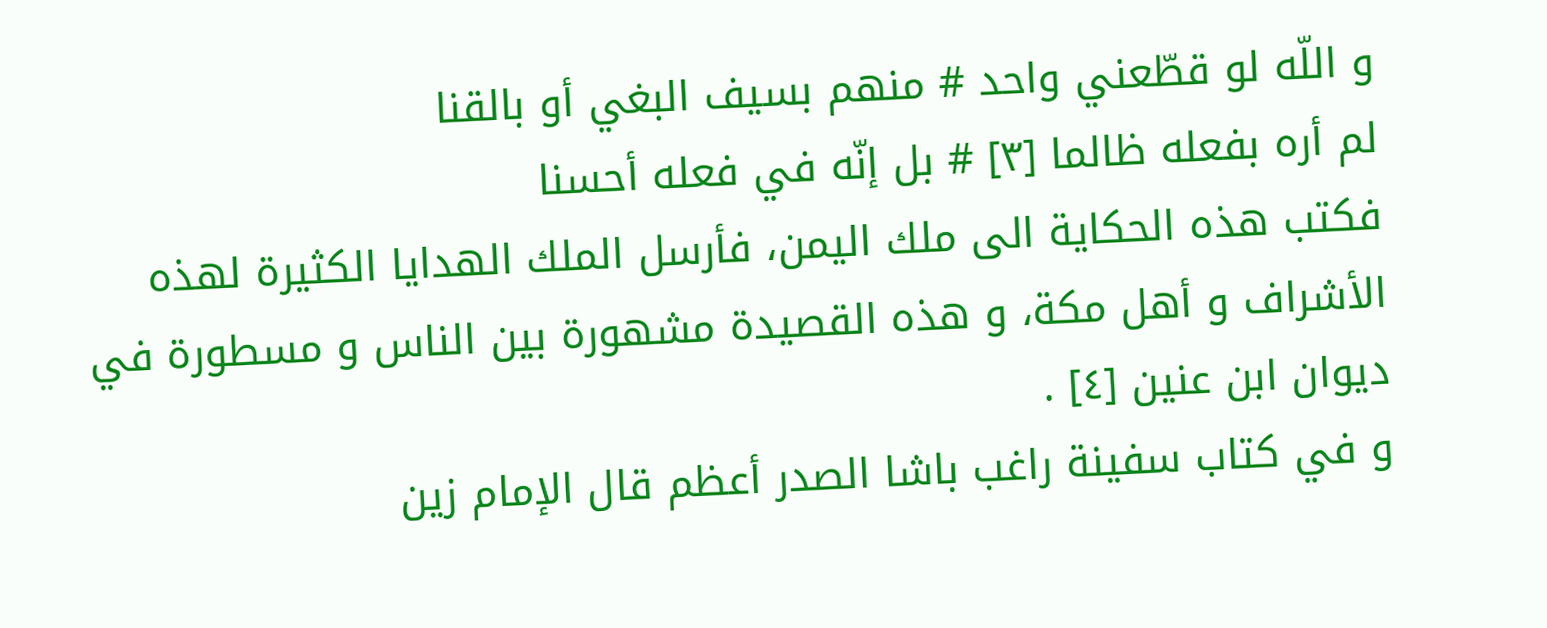و اللّه لو قطّعني واحد # منهم بسيف البغي أو بالقنا
لم أره بفعله ظالما [٣] # بل إنّه في فعله أحسنا
فكتب هذه الحكاية الى ملك اليمن، فأرسل الملك الهدايا الكثيرة لهذه الأشراف و أهل مكة، و هذه القصيدة مشهورة بين الناس و مسطورة في ديوان ابن عنين [٤] .
و في كتاب سفينة راغب باشا الصدر أعظم قال الإمام زين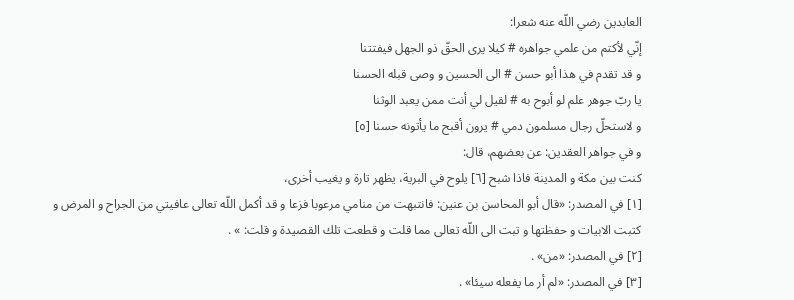العابدين رضي اللّه عنه شعرا:
إنّي لأكتم من علمي جواهره # كيلا يرى الحقّ ذو الجهل فيفتتنا
و قد تقدم في هذا أبو حسن # الى الحسين و وصى قبله الحسنا
يا ربّ جوهر علم لو أبوح به # لقيل لي أنت ممن يعبد الوثنا
و لاستحلّ رجال مسلمون دمي # يرون أقبح ما يأتونه حسنا [٥]
و في جواهر العقدين: عن بعضهم، قال:
كنت بين مكة و المدينة فاذا شبح [٦] يلوح في البرية، يظهر تارة و يغيب أخرى،
[١] في المصدر: «قال أبو المحاسن بن عنين: فانتبهت من منامي مرعوبا فزعا و قد أكمل اللّه تعالى عافيتي من الجراح و المرض و كتبت الابيات و حفظتها و تبت الى اللّه تعالى مما قلت و قطعت تلك القصيدة و قلت: » .
[٢] في المصدر: «من» .
[٣] في المصدر: «لم أر ما يفعله سيئا» .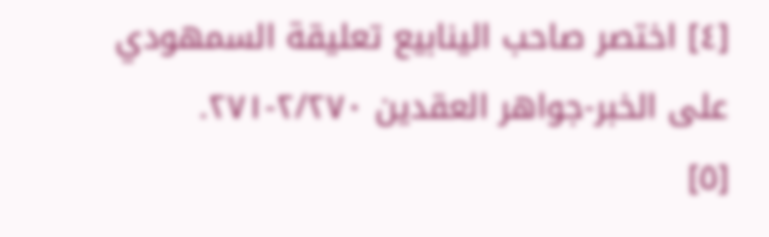[٤] اختصر صاحب الينابيع تعليقة السمهودي على الخبر-جواهر العقدين ٢/٢٧٠-٢٧١.
[٥]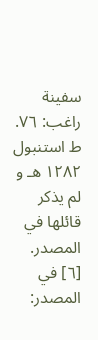سفينة راغب: ٧٦. ط استنبول ١٢٨٢ هـ و لم يذكر قائلها في المصدر.
[٦] في المصدر: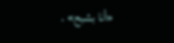«أنا بشبح» .